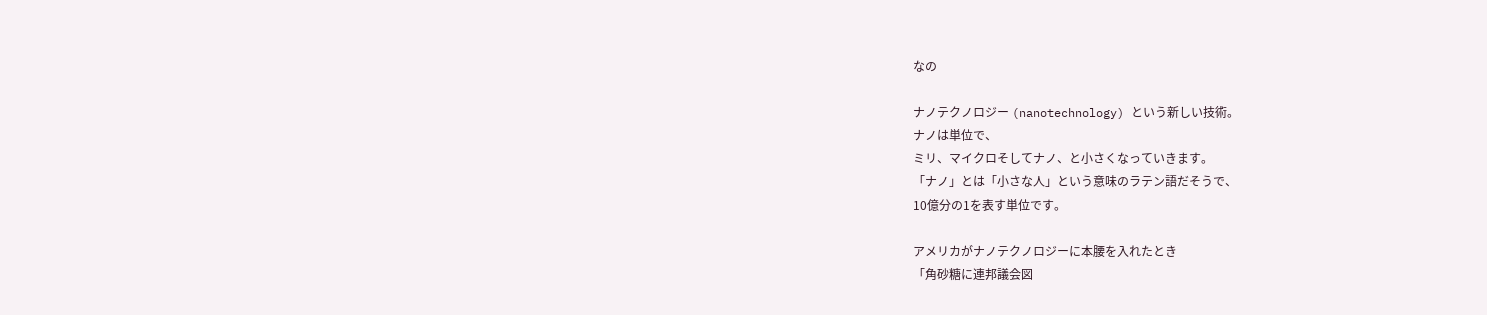なの

ナノテクノロジー (nanotechnology) という新しい技術。
ナノは単位で、
ミリ、マイクロそしてナノ、と小さくなっていきます。
「ナノ」とは「小さな人」という意味のラテン語だそうで、
10億分の1を表す単位です。

アメリカがナノテクノロジーに本腰を入れたとき
「角砂糖に連邦議会図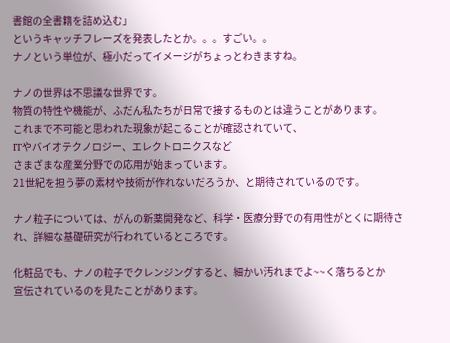書館の全書籍を詰め込む」
というキャッチフレーズを発表したとか。。。すごい。。
ナノという単位が、極小だってイメージがちょっとわきますね。

ナノの世界は不思議な世界です。
物質の特性や機能が、ふだん私たちが日常で接するものとは違うことがあります。
これまで不可能と思われた現象が起こることが確認されていて、
ITやバイオテクノロジー、エレクトロニクスなど
さまざまな産業分野での応用が始まっています。
21世紀を担う夢の素材や技術が作れないだろうか、と期待されているのです。

ナノ粒子については、がんの新薬開発など、科学・医療分野での有用性がとくに期待され、詳細な基礎研究が行われているところです。

化粧品でも、ナノの粒子でクレンジングすると、細かい汚れまでよ~~く落ちるとか
宣伝されているのを見たことがあります。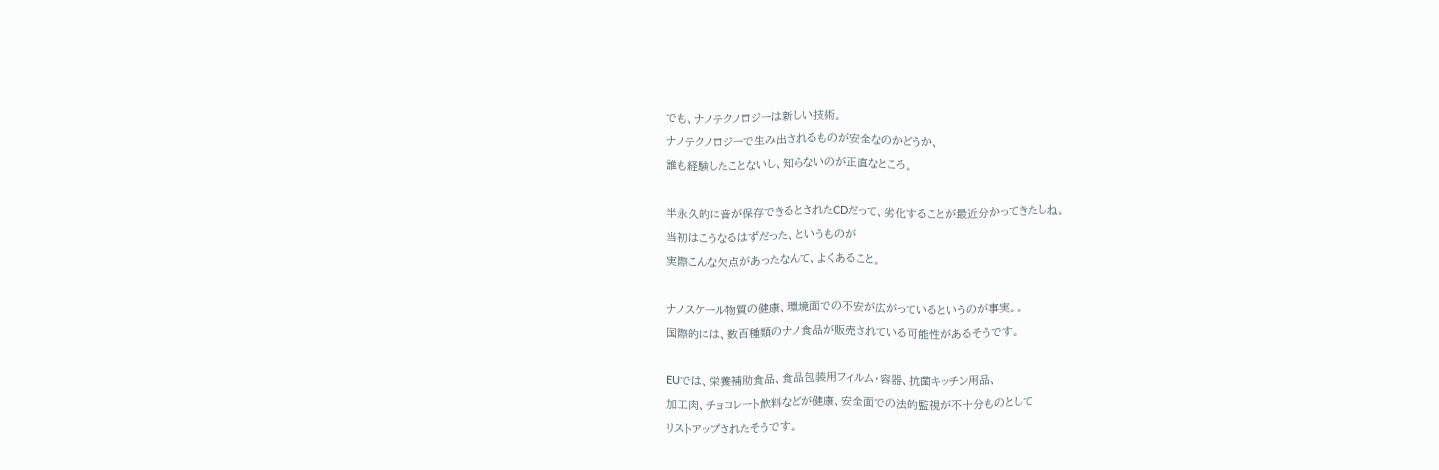でも、ナノテクノロジーは新しい技術。
ナノテクノロジーで生み出されるものが安全なのかどうか、
誰も経験したことないし、知らないのが正直なところ。

半永久的に音が保存できるとされたCDだって、劣化することが最近分かってきたしね。
当初はこうなるはずだった、というものが
実際こんな欠点があったなんて、よくあること。

ナノスケール物質の健康、環境面での不安が広がっているというのが事実。。
国際的には、数百種類のナノ食品が販売されている可能性があるそうです。

EUでは、栄養補助食品、食品包装用フィルム・容器、抗菌キッチン用品、
加工肉、チョコレート飲料などが健康、安全面での法的監視が不十分ものとして
リストアップされたそうです。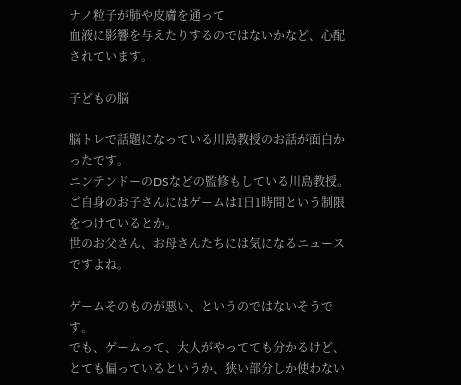ナノ粒子が肺や皮膚を通って
血液に影響を与えたりするのではないかなど、心配されています。

子どもの脳

脳トレで話題になっている川島教授のお話が面白かったです。
ニンテンドーのDSなどの監修もしている川島教授。
ご自身のお子さんにはゲームは1日1時間という制限をつけているとか。
世のお父さん、お母さんたちには気になるニュースですよね。

ゲームそのものが悪い、というのではないそうです。
でも、ゲームって、大人がやってても分かるけど、
とても偏っているというか、狭い部分しか使わない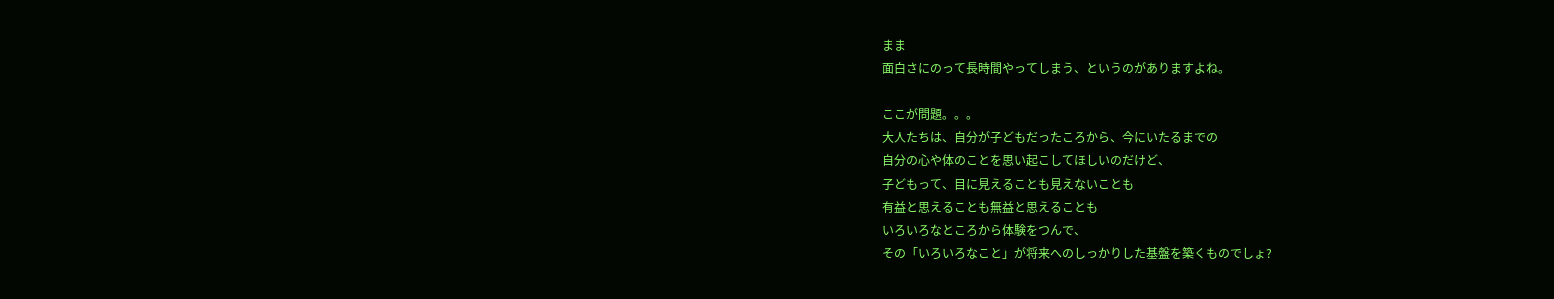まま
面白さにのって長時間やってしまう、というのがありますよね。

ここが問題。。。
大人たちは、自分が子どもだったころから、今にいたるまでの
自分の心や体のことを思い起こしてほしいのだけど、
子どもって、目に見えることも見えないことも
有益と思えることも無益と思えることも
いろいろなところから体験をつんで、
その「いろいろなこと」が将来へのしっかりした基盤を築くものでしょ?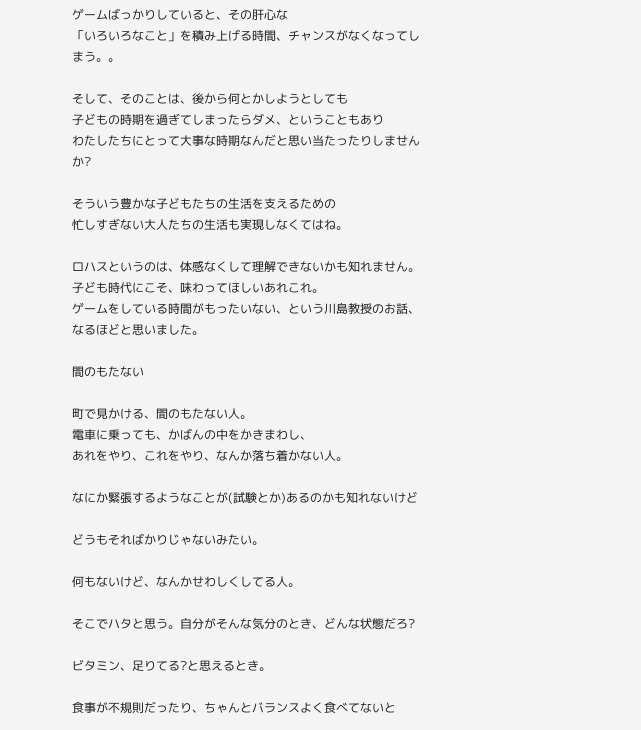ゲームばっかりしていると、その肝心な
「いろいろなこと」を積み上げる時間、チャンスがなくなってしまう。。

そして、そのことは、後から何とかしようとしても
子どもの時期を過ぎてしまったらダメ、ということもあり
わたしたちにとって大事な時期なんだと思い当たったりしませんか?

そういう豊かな子どもたちの生活を支えるための
忙しすぎない大人たちの生活も実現しなくてはね。

ロハスというのは、体感なくして理解できないかも知れません。
子ども時代にこそ、味わってほしいあれこれ。
ゲームをしている時間がもったいない、という川島教授のお話、
なるほどと思いました。

間のもたない

町で見かける、間のもたない人。
電車に乗っても、かばんの中をかきまわし、
あれをやり、これをやり、なんか落ち着かない人。

なにか緊張するようなことが(試験とか)あるのかも知れないけど

どうもそればかりじゃないみたい。

何もないけど、なんかせわしくしてる人。

そこでハタと思う。自分がそんな気分のとき、どんな状態だろ?

ビタミン、足りてる?と思えるとき。

食事が不規則だったり、ちゃんとバランスよく食べてないと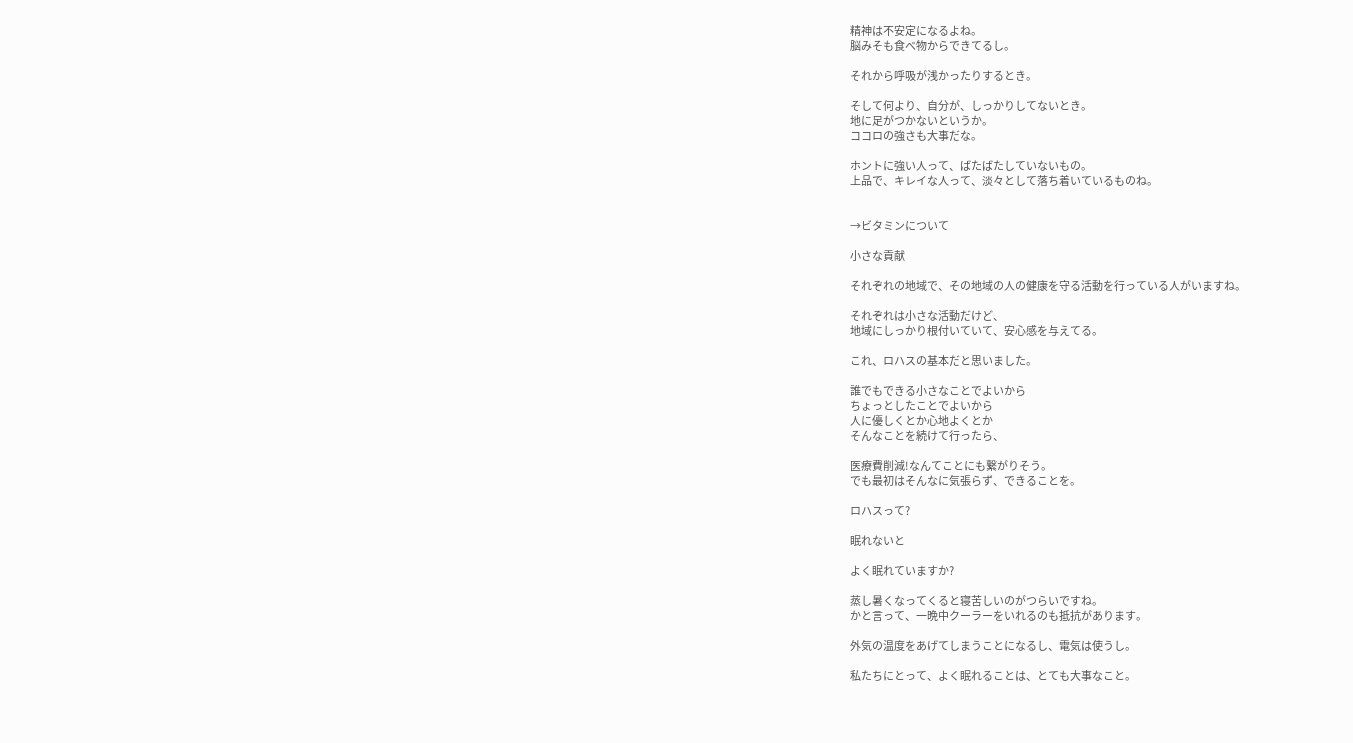精神は不安定になるよね。
脳みそも食べ物からできてるし。

それから呼吸が浅かったりするとき。

そして何より、自分が、しっかりしてないとき。
地に足がつかないというか。
ココロの強さも大事だな。

ホントに強い人って、ばたばたしていないもの。
上品で、キレイな人って、淡々として落ち着いているものね。


→ビタミンについて

小さな貢献

それぞれの地域で、その地域の人の健康を守る活動を行っている人がいますね。

それぞれは小さな活動だけど、
地域にしっかり根付いていて、安心感を与えてる。

これ、ロハスの基本だと思いました。

誰でもできる小さなことでよいから
ちょっとしたことでよいから
人に優しくとか心地よくとか
そんなことを続けて行ったら、

医療費削減!なんてことにも繋がりそう。
でも最初はそんなに気張らず、できることを。

ロハスって?

眠れないと

よく眠れていますか?

蒸し暑くなってくると寝苦しいのがつらいですね。
かと言って、一晩中クーラーをいれるのも抵抗があります。

外気の温度をあげてしまうことになるし、電気は使うし。

私たちにとって、よく眠れることは、とても大事なこと。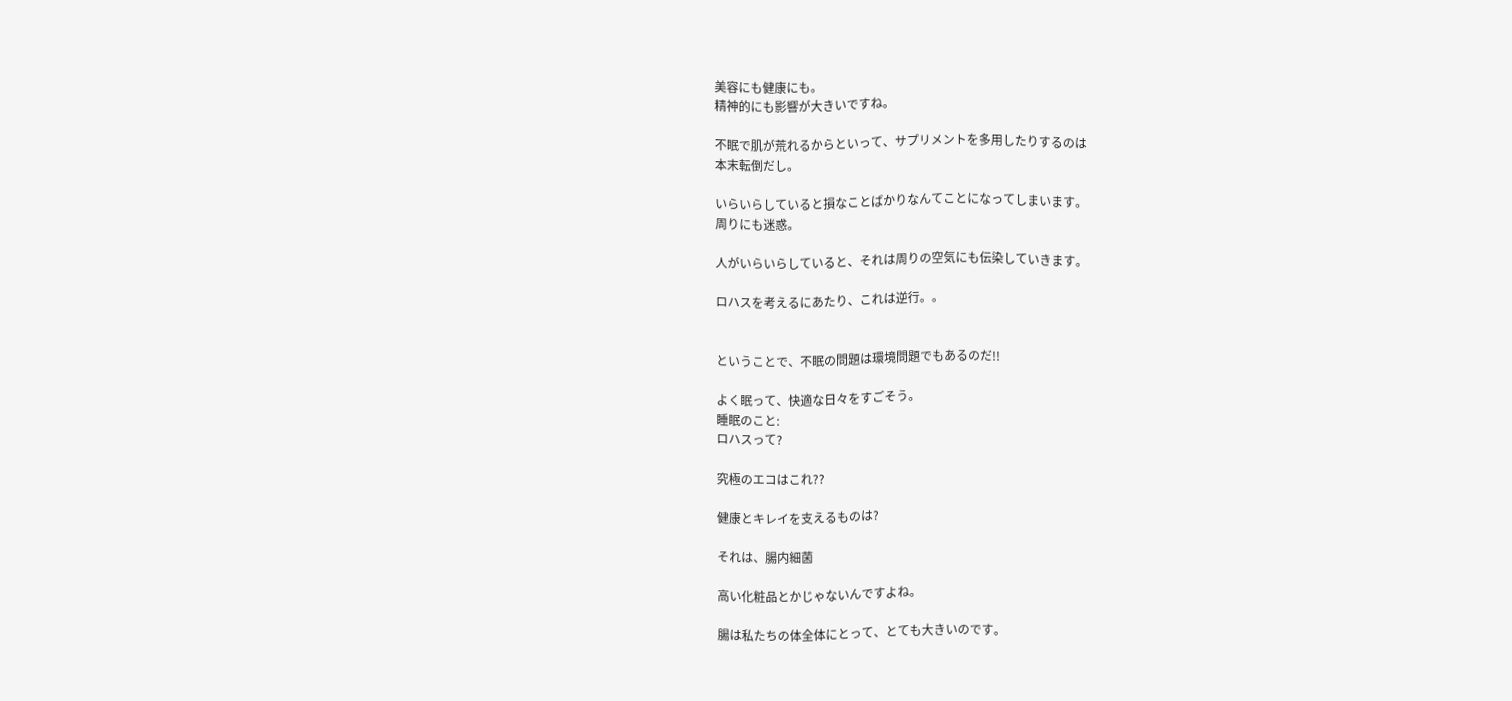美容にも健康にも。
精神的にも影響が大きいですね。

不眠で肌が荒れるからといって、サプリメントを多用したりするのは
本末転倒だし。

いらいらしていると損なことばかりなんてことになってしまいます。
周りにも迷惑。

人がいらいらしていると、それは周りの空気にも伝染していきます。

ロハスを考えるにあたり、これは逆行。。


ということで、不眠の問題は環境問題でもあるのだ!!

よく眠って、快適な日々をすごそう。
睡眠のこと:
ロハスって?

究極のエコはこれ??

健康とキレイを支えるものは?

それは、腸内細菌

高い化粧品とかじゃないんですよね。

腸は私たちの体全体にとって、とても大きいのです。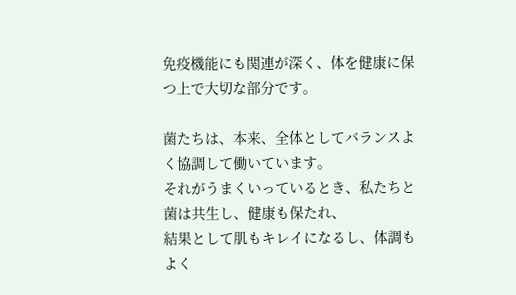免疫機能にも関連が深く、体を健康に保つ上で大切な部分です。

菌たちは、本来、全体としてバランスよく協調して働いています。
それがうまくいっているとき、私たちと菌は共生し、健康も保たれ、
結果として肌もキレイになるし、体調もよく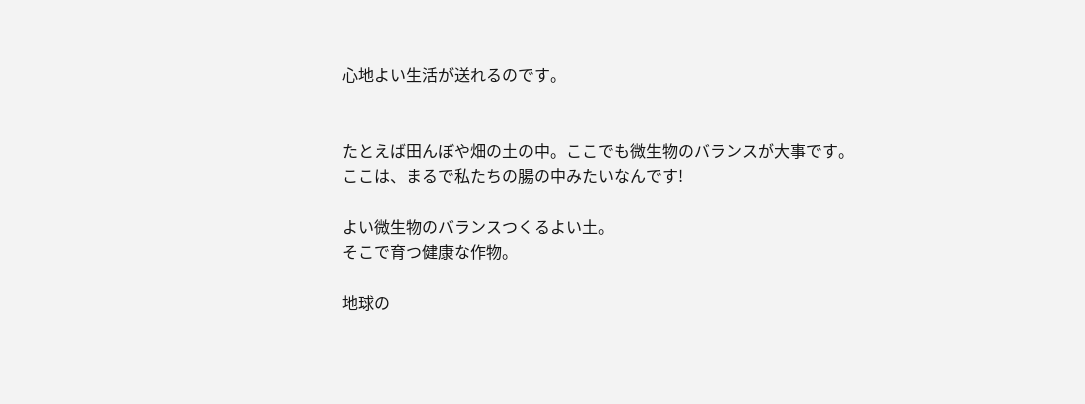心地よい生活が送れるのです。


たとえば田んぼや畑の土の中。ここでも微生物のバランスが大事です。
ここは、まるで私たちの腸の中みたいなんです!

よい微生物のバランスつくるよい土。
そこで育つ健康な作物。

地球の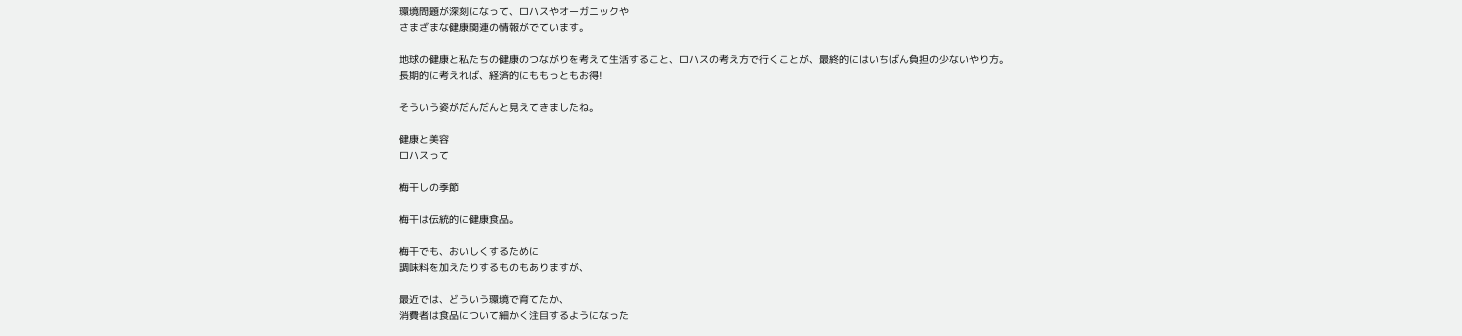環境問題が深刻になって、ロハスやオーガニックや
さまざまな健康関連の情報がでています。

地球の健康と私たちの健康のつながりを考えて生活すること、ロハスの考え方で行くことが、最終的にはいちばん負担の少ないやり方。
長期的に考えれば、経済的にももっともお得!

そういう姿がだんだんと見えてきましたね。

健康と美容
ロハスって

梅干しの季節

梅干は伝統的に健康食品。

梅干でも、おいしくするために
調味料を加えたりするものもありますが、

最近では、どういう環境で育てたか、
消費者は食品について細かく注目するようになった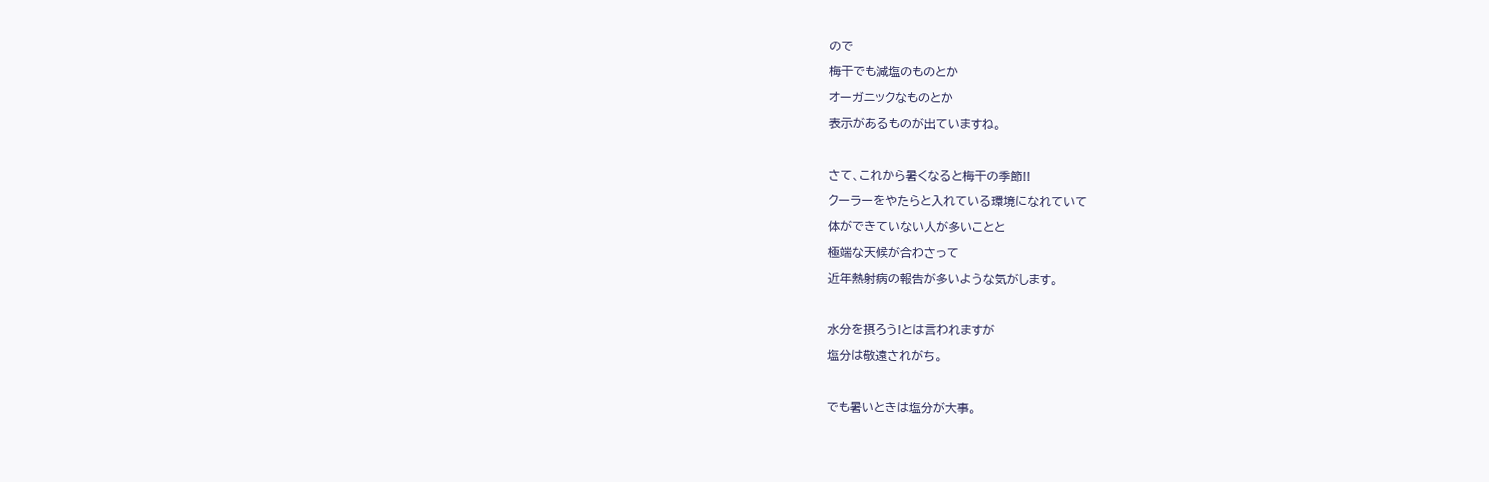ので
梅干でも減塩のものとか
オーガニックなものとか
表示があるものが出ていますね。

さて、これから暑くなると梅干の季節!!
クーラーをやたらと入れている環境になれていて
体ができていない人が多いことと
極端な天候が合わさって
近年熱射病の報告が多いような気がします。

水分を摂ろう!とは言われますが
塩分は敬遠されがち。

でも暑いときは塩分が大事。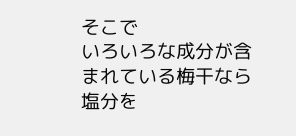そこで
いろいろな成分が含まれている梅干なら
塩分を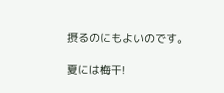摂るのにもよいのです。

夏には梅干!